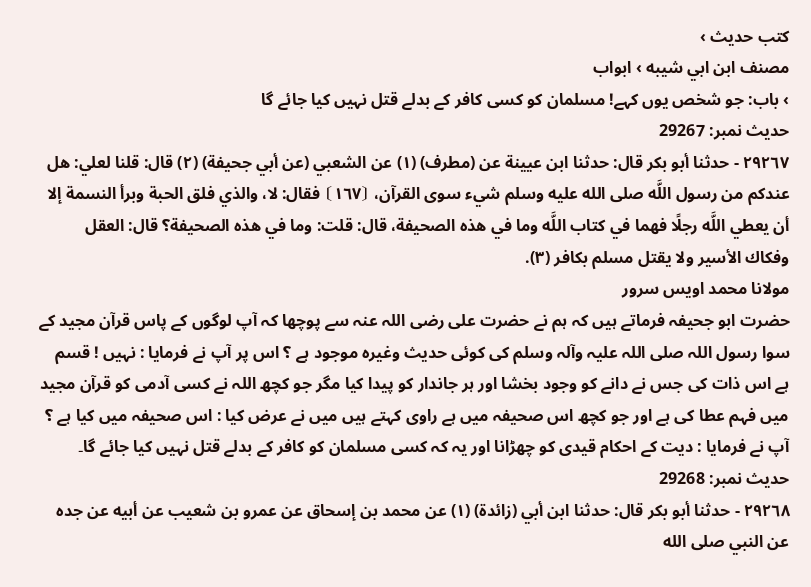کتب حدیث ›
مصنف ابن ابي شيبه › ابواب
› باب: جو شخص یوں کہے! مسلمان کو کسی کافر کے بدلے قتل نہیں کیا جائے گا
حدیث نمبر: 29267
٢٩٢٦٧ - حدثنا أبو بكر قال: حدثنا ابن عيينة عن (مطرف) (١) عن الشعبي (عن أبي جحيفة) (٢) قال: قلنا لعلي: هل عندكم من رسول اللَّه صلى الله عليه وسلم شيء سوى القرآن، ⦗١٦٧⦘ فقال: لا، والذي فلق الحبة وبرأ النسمة إلا أن يعطي اللَّه رجلًا فهما في كتاب اللَّه وما في هذه الصحيفة، قال: قلت: وما في هذه الصحيفة؟ قال: العقل وفكاك الأسير ولا يقتل مسلم بكافر (٣).
مولانا محمد اویس سرور
حضرت ابو جحیفہ فرماتے ہیں کہ ہم نے حضرت علی رضی اللہ عنہ سے پوچھا کہ آپ لوگوں کے پاس قرآن مجید کے سوا رسول اللہ صلی اللہ علیہ وآلہ وسلم کی کوئی حدیث وغیرہ موجود ہے ؟ اس پر آپ نے فرمایا : نہیں ! قسم ہے اس ذات کی جس نے دانے کو وجود بخشا اور ہر جاندار کو پیدا کیا مگر جو کچھ اللہ نے کسی آدمی کو قرآن مجید میں فہم عطا کی ہے اور جو کچھ اس صحیفہ میں ہے راوی کہتے ہیں میں نے عرض کیا : اس صحیفہ میں کیا ہے ؟ آپ نے فرمایا : دیت کے احکام قیدی کو چھڑانا اور یہ کہ کسی مسلمان کو کافر کے بدلے قتل نہیں کیا جائے گا۔
حدیث نمبر: 29268
٢٩٢٦٨ - حدثنا أبو بكر قال: حدثنا ابن أبي (زائدة) (١) عن محمد بن إسحاق عن عمرو بن شعيب عن أبيه عن جده عن النبي صلى الله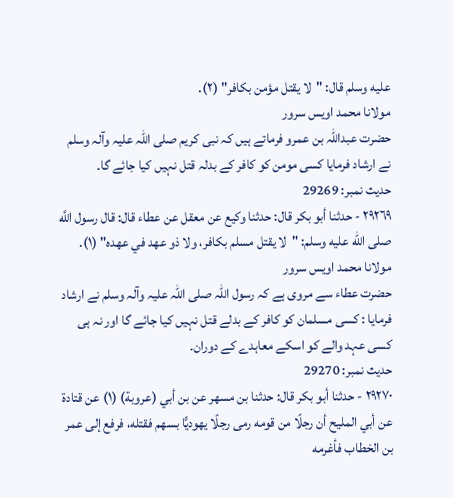عليه وسلم قال: "لا يقتل مؤمن بكافر" (٢).
مولانا محمد اویس سرور
حضرت عبداللہ بن عمرو فرماتے ہیں کہ نبی کریم صلی اللہ علیہ وآلہ وسلم نے ارشاد فرمایا کسی مومن کو کافر کے بدلہ قتل نہیں کیا جائے گا۔
حدیث نمبر: 29269
٢٩٢٦٩ - حدثنا أبو بكر قال: حدثنا وكيع عن معقل عن عطاء قال: قال رسول اللَّه صلى الله عليه وسلم: "لا يقتل مسلم بكافر، ولا ذو عهد في عهده" (١).
مولانا محمد اویس سرور
حضرت عطاء سے مروی ہے کہ رسول اللہ صلی اللہ علیہ وآلہ وسلم نے ارشاد فرمایا : کسی مسلمان کو کافر کے بدلے قتل نہیں کیا جائے گا اور نہ ہی کسی عہد والے کو اسکے معاہدے کے دوران۔
حدیث نمبر: 29270
٢٩٢٧٠ - حدثنا أبو بكر قال: حدثنا بن مسهر عن بن أبي (عروبة) (١) عن قتادة عن أبي المليح أن رجلًا من قومه رمى رجلًا يهوديًّا بسهم فقتله، فرفع إلى عمر بن الخطاب فأغرمه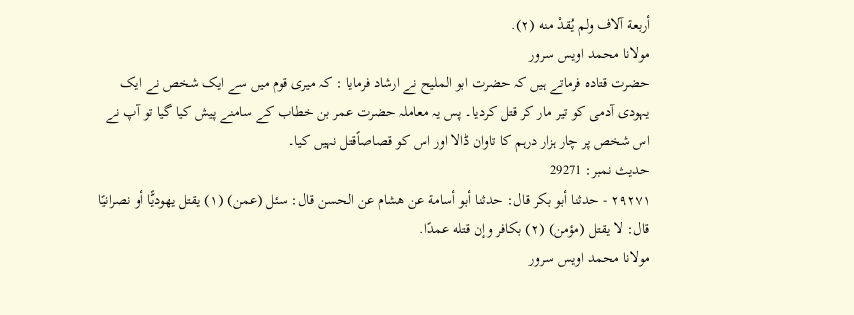أربعة آلاف ولم يُقدْ منه (٢).
مولانا محمد اویس سرور
حضرت قتادہ فرماتے ہیں کہ حضرت ابو الملیح نے ارشاد فرمایا : کہ میری قوم میں سے ایک شخص نے ایک یہودی آدمی کو تیر مار کر قتل کردیا۔ پس یہ معاملہ حضرت عمر بن خطاب کے سامنے پیش کیا گیا تو آپ نے اس شخص پر چار ہزار درہم کا تاوان ڈالا اور اس کو قصاصاًقتل نہیں کیا۔
حدیث نمبر: 29271
٢٩٢٧١ - حدثنا أبو بكر قال: حدثنا أبو أسامة عن هشام عن الحسن قال: سئل (عمن) (١) يقتل يهوديًّا أو نصرانيًا قال: لا يقتل (مؤمن) (٢) بكافر وإن قتله عمدًا.
مولانا محمد اویس سرور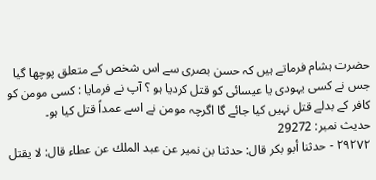حضرت ہشام فرماتے ہیں کہ حسن بصری سے اس شخص کے متعلق پوچھا گیا جس نے کسی یہودی یا عیسائی کو قتل کردیا ہو ؟ آپ نے فرمایا : کسی مومن کو کافر کے بدلے قتل نہیں کیا جائے گا اگرچہ مومن نے اسے عمداً قتل کیا ہو۔
حدیث نمبر: 29272
٢٩٢٧٢ - حدثنا أبو بكر قال: حدثنا بن نمير عن عبد الملك عن عطاء قال: لا يقتل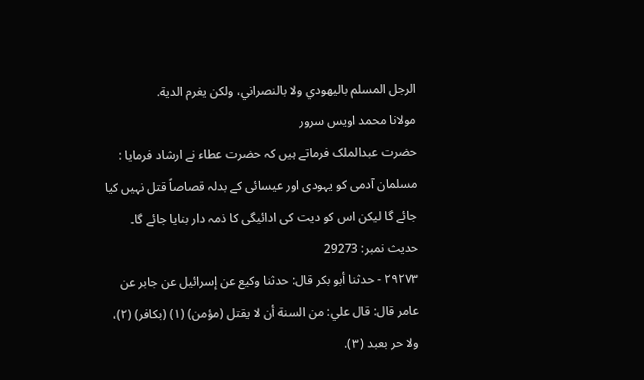الرجل المسلم باليهودي ولا بالنصراني، ولكن يغرم الدية.
مولانا محمد اویس سرور
حضرت عبدالملک فرماتے ہیں کہ حضرت عطاء نے ارشاد فرمایا : مسلمان آدمی کو یہودی اور عیسائی کے بدلہ قصاصاً قتل نہیں کیا جائے گا لیکن اس کو دیت کی ادائیگی کا ذمہ دار بنایا جائے گا۔
حدیث نمبر: 29273
٢٩٢٧٣ - حدثنا أبو بكر قال: حدثنا وكيع عن إسرائيل عن جابر عن عامر قال: قال علي: من السنة أن لا يقتل (مؤمن) (١) (بكافر) (٢)، ولا حر بعبد (٣).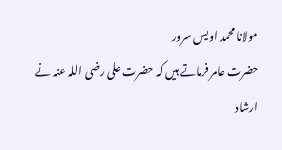مولانا محمد اویس سرور
حضرت عامر فرماتے ہیں کہ حضرت علی رضی اللہ عنہ نے ارشاد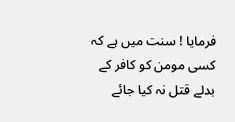فرمایا ! سنت میں ہے کہ کسی مومن کو کافر کے بدلے قتل نہ کیا جائے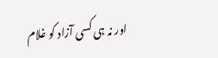اور نہ ہی کسی آزاد کو غلام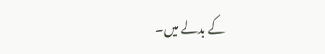کے بدلے میں۔